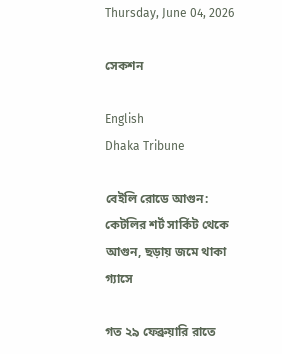Thursday, June 04, 2026

সেকশন

English
Dhaka Tribune

বেইলি রোডে আগুন: কেটলির শর্ট সার্কিট থেকে আগুন, ছড়ায় জমে থাকা গ্যাসে

গত ২৯ ফেব্রুয়ারি রাতে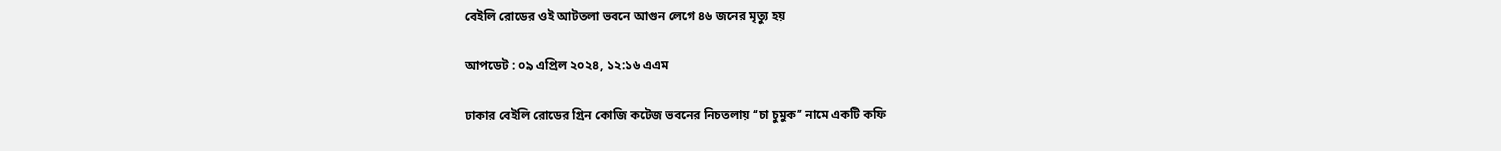বেইলি রোডের ওই আটতলা ভবনে আগুন লেগে ৪৬ জনের মৃত্যু হয়

আপডেট : ০৯ এপ্রিল ২০২৪, ১২:১৬ এএম

ঢাকার বেইলি রোডের গ্রিন কোজি কটেজ ভবনের নিচতলায় ‘‘চা চুমুক’’ নামে একটি কফি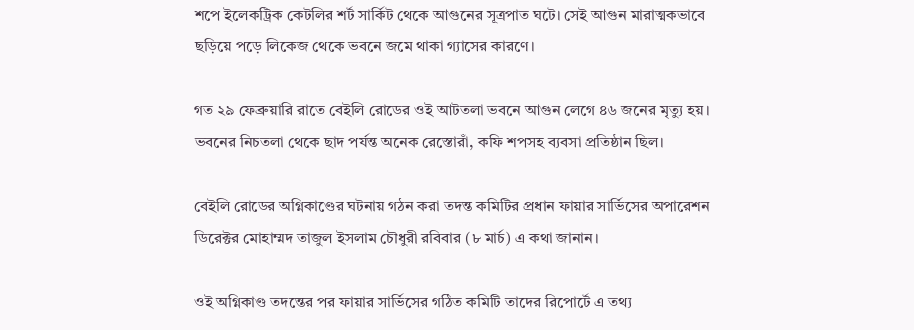শপে ইলেকট্রিক কেটলির শর্ট সার্কিট থেকে আগুনের সূত্রপাত ঘটে। সেই আগুন মারাত্মকভাবে ছড়িয়ে পড়ে লিকেজ থেকে ভবনে জমে থাকা গ্যাসের কারণে।

গত ২৯ ফেব্রুয়ারি রাতে বেইলি রোডের ওই আটতলা ভবনে আগুন লেগে ৪৬ জনের মৃত্যু হয়। ভবনের নিচতলা থেকে ছাদ পর্যন্ত অনেক রেস্তোরাঁ, কফি শপসহ ব্যবসা প্রতিষ্ঠান ছিল।

বেইলি রোডের অগ্নিকাণ্ডের ঘটনায় গঠন করা তদন্ত কমিটির প্রধান ফায়ার সার্ভিসের অপারেশন ডিরেক্টর মোহাম্মদ তাজুল ইসলাম চৌধুরী রবিবার (৮ মার্চ) এ কথা জানান।

ওই অগ্নিকাণ্ড তদন্তের পর ফায়ার সার্ভিসের গঠিত কমিটি তাদের রিপোর্টে এ তথ্য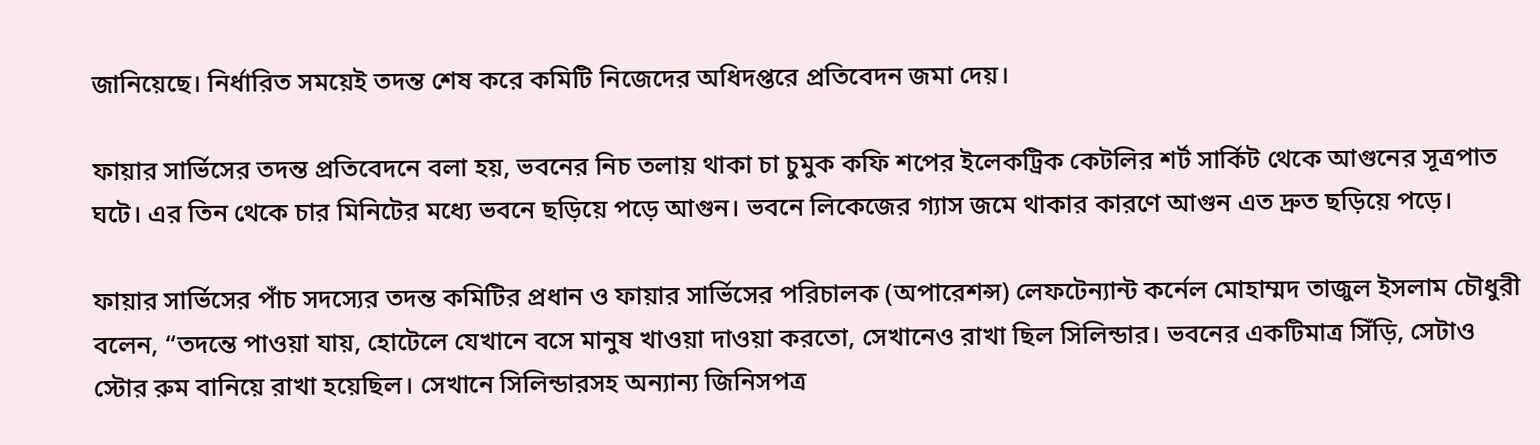জানিয়েছে। নির্ধারিত সময়েই তদন্ত শেষ করে কমিটি নিজেদের অধিদপ্তরে প্রতিবেদন জমা দেয়।

ফায়ার সার্ভিসের তদন্ত প্রতিবেদনে বলা হয়, ভবনের নিচ তলায় থাকা চা চুমুক কফি শপের ইলেকট্রিক কেটলির শর্ট সার্কিট থেকে আগুনের সূত্রপাত ঘটে। এর তিন থেকে চার মিনিটের মধ্যে ভবনে ছড়িয়ে পড়ে আগুন। ভবনে লিকেজের গ্যাস জমে থাকার কারণে আগুন এত দ্রুত ছড়িয়ে পড়ে।

ফায়ার সার্ভিসের পাঁচ সদস্যের তদন্ত কমিটির প্রধান ও ফায়ার সার্ভিসের পরিচালক (অপারেশন্স) লেফটেন্যান্ট কর্নেল মোহাম্মদ তাজুল ইসলাম চৌধুরী বলেন, ‘‘তদন্তে পাওয়া যায়, হোটেলে যেখানে বসে মানুষ খাওয়া দাওয়া করতো, সেখানেও রাখা ছিল সিলিন্ডার। ভবনের একটিমাত্র সিঁড়ি, সেটাও স্টোর রুম বানিয়ে রাখা হয়েছিল। সেখানে সিলিন্ডারসহ অন্যান্য জিনিসপত্র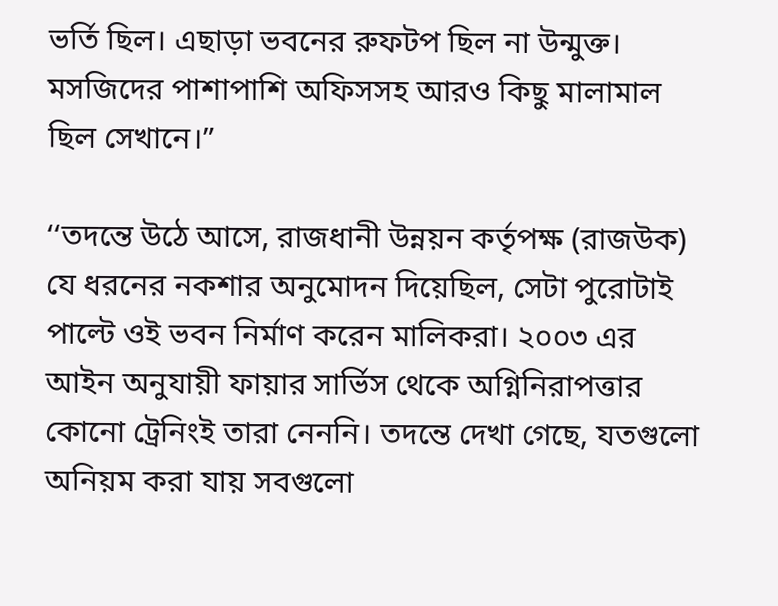ভর্তি ছিল। এছাড়া ভবনের রুফটপ ছিল না উন্মুক্ত। মসজিদের পাশাপাশি অফিসসহ আরও কিছু মালামাল ছিল সেখানে।”

‘‘তদন্তে উঠে আসে, রাজধানী উন্নয়ন কর্তৃপক্ষ (রাজউক) যে ধরনের নকশার অনুমোদন দিয়েছিল, সেটা পুরোটাই পাল্টে ওই ভবন নির্মাণ করেন মালিকরা। ২০০৩ এর আইন অনুযায়ী ফায়ার সার্ভিস থেকে অগ্নিনিরাপত্তার কোনো ট্রেনিংই তারা নেননি। তদন্তে দেখা গেছে, যতগুলো অনিয়ম করা যায় সবগুলো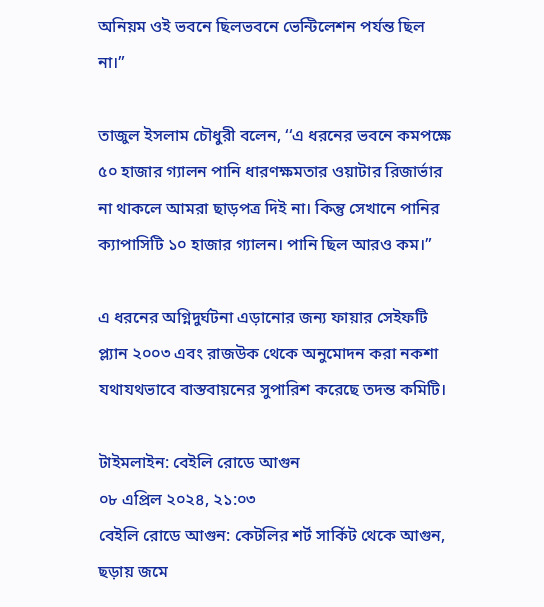অনিয়ম ওই ভবনে ছিলভবনে ভেন্টিলেশন পর্যন্ত ছিল না।”

তাজুল ইসলাম চৌধুরী বলেন, ‘‘এ ধরনের ভবনে কমপক্ষে ৫০ হাজার গ্যালন পানি ধারণক্ষমতার ওয়াটার রিজার্ভার না থাকলে আমরা ছাড়পত্র দিই না। কিন্তু সেখানে পানির ক্যাপাসিটি ১০ হাজার গ্যালন। পানি ছিল আরও কম।”

এ ধরনের অগ্নিদুর্ঘটনা এড়ানোর জন্য ফায়ার সেইফটি প্ল্যান ২০০৩ এবং রাজউক থেকে অনুমোদন করা নকশা যথাযথভাবে বাস্তবায়নের সুপারিশ করেছে তদন্ত কমিটি।

টাইমলাইন: বেইলি রোডে আগুন
০৮ এপ্রিল ২০২৪, ২১:০৩
বেইলি রোডে আগুন: কেটলির শর্ট সার্কিট থেকে আগুন, ছড়ায় জমে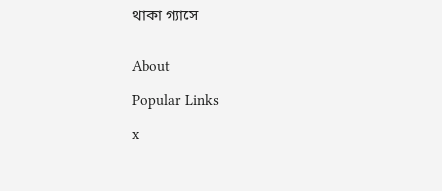থাকা গ্যাসে


About

Popular Links

x